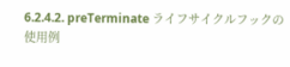6.2.4.2. preTerminate ライフサイクルフックの使用例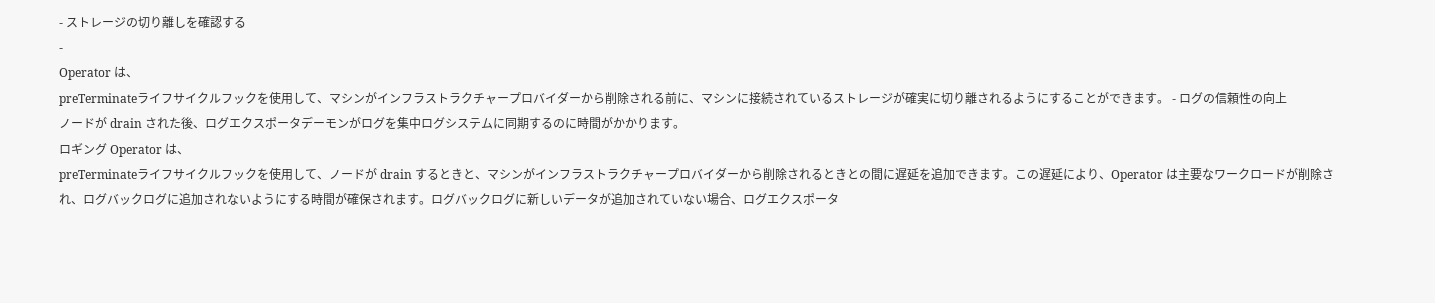- ストレージの切り離しを確認する
-
Operator は、
preTerminateライフサイクルフックを使用して、マシンがインフラストラクチャープロバイダーから削除される前に、マシンに接続されているストレージが確実に切り離されるようにすることができます。 - ログの信頼性の向上
ノードが drain された後、ログエクスポータデーモンがログを集中ログシステムに同期するのに時間がかかります。
ロギング Operator は、
preTerminateライフサイクルフックを使用して、ノードが drain するときと、マシンがインフラストラクチャープロバイダーから削除されるときとの間に遅延を追加できます。この遅延により、Operator は主要なワークロードが削除され、ログバックログに追加されないようにする時間が確保されます。ログバックログに新しいデータが追加されていない場合、ログエクスポータ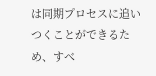は同期プロセスに追いつくことができるため、すべ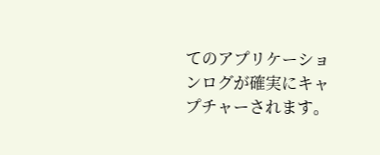てのアプリケーションログが確実にキャプチャーされます。